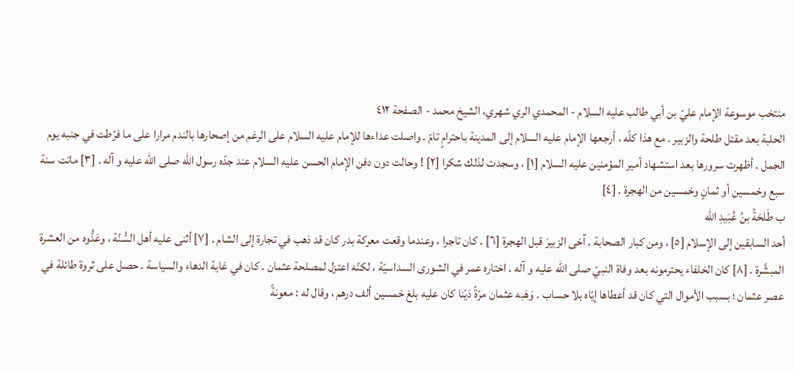منتخب موسوعة الإمام عليّ بن أبي طالب عليه السلام - المحمدي الري شهري، الشيخ محمد - الصفحة ٤١٢
الحلبة بعد مقتل طلحة والزبير . مع هذا كلّه ، أرجعها الإمام عليه السلام إلى المدينة باحترامٍ تامّ . واصلت عداءها للإمام عليه السلام على الرغم من إصحارها بالندم مرارا على ما فرّطت في جنبه يوم الجمل . أظهرت سرورها بعد استشهاد أمير المؤمنين عليه السلام [١] ، وسجدت لذلك شكرا [٢] ! وحالت دون دفن الإمام الحسن عليه السلام عند جدّه رسول اللّه صلى الله عليه و آله . [٣] ماتت سنة سبع وخمسين أو ثمانٍ وخمسين من الهجرة . [٤]
ب طَلحَةُ بنُ عُبَيدِ اللّه
أحد السابقين إلى الإسلام [٥] ، ومن كبار الصحابة . آخى الزبيرَ قبل الهجرة [٦] . كان تاجرا ، وعندما وقعت معركة بدر كان قد ذهب في تجارة إلى الشام . [٧] أثنى عليه أهل السُّنّة ، وعَدُّوه من العشرة المبشَّرة . [٨] كان الخلفاء يحترمونه بعد وفاة النبيّ صلى الله عليه و آله . اختاره عمر في الشورى السداسيّة ، لكنّه اعتزل لمصلحة عثمان . كان في غاية الدهاء والسياسة . حصل على ثروة طائلة في عصر عثمان ؛ بسبب الأموال التي كان قد أعطاها إيّاه بلا حساب . وَهَبه عثمان مرّةً دَيْنا كان عليه بلغ خمسين ألف درهم ، وقال له : معونةً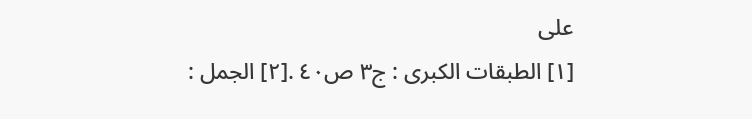على
[١] الطبقات الكبرى : ج٣ ص٤٠ .[٢] الجمل :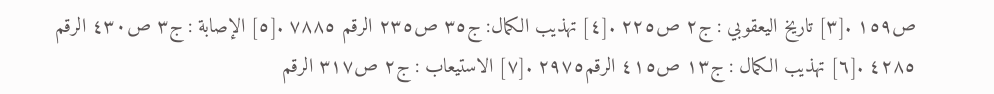ص١٥٩ .[٣] تاريخ اليعقوبي : ج٢ ص٢٢٥ .[٤] تهذيب الكمال: ج٣٥ ص٢٣٥ الرقم ٧٨٨٥ .[٥] الإصابة : ج٣ ص٤٣٠ الرقم ٤٢٨٥ .[٦] تهذيب الكمال : ج١٣ ص٤١٥ الرقم٢٩٧٥ .[٧] الاستيعاب : ج٢ ص٣١٧ الرقم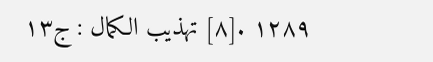١٢٨٩ .[٨] تهذيب الكمال : ج١٣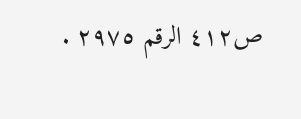ص٤١٢ الرقم ٢٩٧٥ .